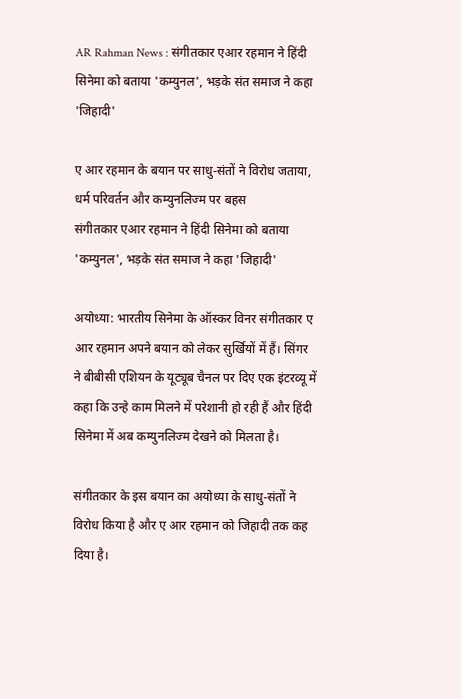AR Rahman News : संगीतकार एआर रहमान ने हिंदी सिनेमा को बताया 'कम्युनल', भड़के संत समाज ने कहा 'जिहादी'

ए आर रहमान के बयान पर साधु-संतों ने विरोध जताया, धर्म परिवर्तन और कम्युनलिज्म पर बहस
संगीतकार एआर रहमान ने हिंदी सिनेमा को बताया 'कम्युनल', भड़के संत समाज ने कहा 'जिहादी'

अयोध्या: भारतीय सिनेमा के ऑस्कर विनर संगीतकार ए आर रहमान अपने बयान को लेकर सुर्खियों में हैं। सिंगर ने बीबीसी एशियन के यूट्यूब चैनल पर दिए एक इंटरव्यू में कहा कि उन्हे काम मिलने में परेशानी हो रही हैं और हिंदी सिनेमा में अब कम्युनलिज्म देखने को मिलता है।

संगीतकार के इस बयान का अयोध्या के साधु-संतों ने विरोध किया है और ए आर रहमान को जिहादी तक कह दिया है।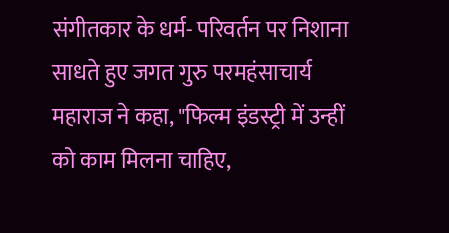संगीतकार के धर्म- परिवर्तन पर निशाना साधते हुए जगत गुरु परमहंसाचार्य महाराज ने कहा, "फिल्म इंडस्ट्री में उन्हीं को काम मिलना चाहिए,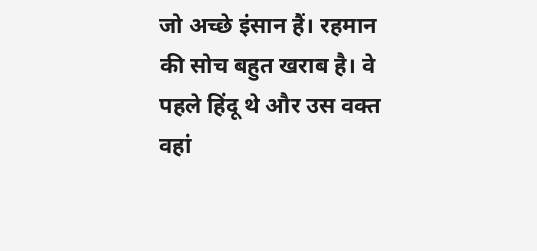जो अच्छे इंसान हैं। रहमान की सोच बहुत खराब है। वे पहले हिंदू थे और उस वक्त वहां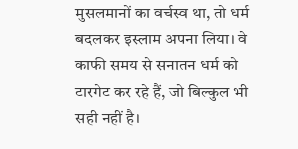मुसलमानों का वर्चस्व था, तो धर्म बदलकर इस्लाम अपना लिया। वे काफी समय से सनातन धर्म को टारगेट कर रहे हैं, जो बिल्कुल भी सही नहीं है।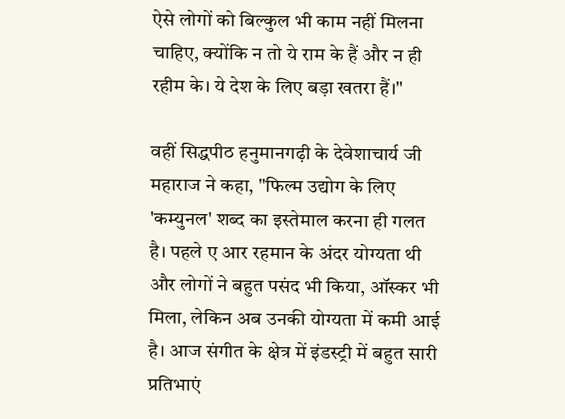ऐसे लोगों को बिल्कुल भी काम नहीं मिलना चाहिए, क्योंकि न तो ये राम के हैं और न ही रहीम के। ये देश के लिए बड़ा खतरा हैं।"

वहीं सिद्धपीठ हनुमानगढ़ी के देवेशाचार्य जी महाराज ने कहा, "फिल्म उद्योग के लिए 'कम्युनल' शब्द का इस्तेमाल करना ही गलत है। पहले ए आर रहमान के अंदर योग्यता थी और लोगों ने बहुत पसंद भी किया, ऑस्कर भी मिला, लेकिन अब उनकी योग्यता में कमी आई है। आज संगीत के क्षेत्र में इंडस्ट्री में बहुत सारी प्रतिभाएं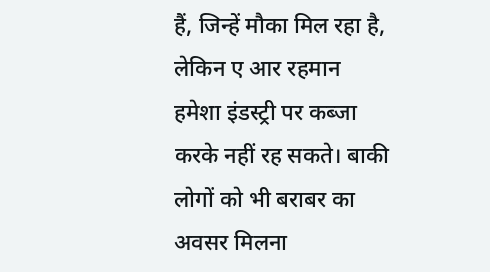हैं, जिन्हें मौका मिल रहा है, लेकिन ए आर रहमान हमेशा इंडस्ट्री पर कब्जा करके नहीं रह सकते। बाकी लोगों को भी बराबर का अवसर मिलना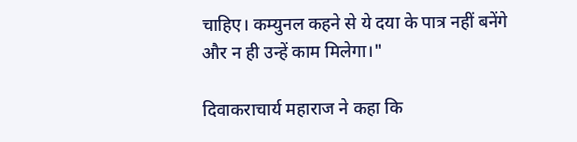चाहिए। कम्युनल कहने से ये दया के पात्र नहीं बनेंगे और न ही उन्हें काम मिलेगा।"

दिवाकराचार्य महाराज ने कहा कि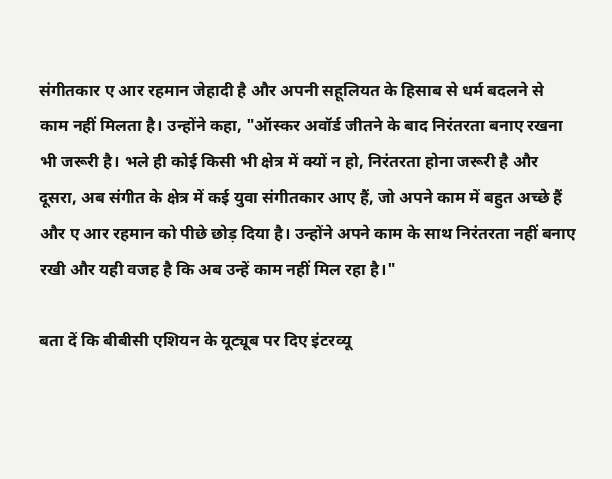संगीतकार ए आर रहमान जेहादी है और अपनी सहूलियत के हिसाब से धर्म बदलने से काम नहीं मिलता है। उन्होंने कहा, "ऑस्कर अवॉर्ड जीतने के बाद निरंतरता बनाए रखना भी जरूरी है। भले ही कोई किसी भी क्षेत्र में क्यों न हो, निरंतरता होना जरूरी है और दूसरा, अब संगीत के क्षेत्र में कई युवा संगीतकार आए हैं, जो अपने काम में बहुत अच्छे हैं और ए आर रहमान को पीछे छोड़ दिया है। उन्होंने अपने काम के साथ निरंतरता नहीं बनाए रखी और यही वजह है कि अब उन्हें काम नहीं मिल रहा है।"

बता दें कि बीबीसी एशियन के यूट्यूब पर दिए इंटरव्यू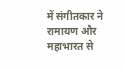में संगीतकार ने रामायण और महाभारत से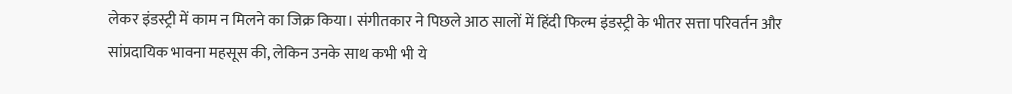लेकर इंडस्ट्री में काम न मिलने का जिक्र किया। संगीतकार ने पिछले आठ सालों में हिंदी फिल्म इंडस्ट्री के भीतर सत्ता परिवर्तन और सांप्रदायिक भावना महसूस की, लेकिन उनके साथ कभी भी ये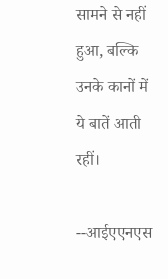सामने से नहीं हुआ, बल्कि उनके कानों में ये बातें आती रहीं।

--आईएएनएस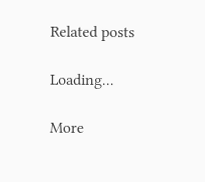Related posts

Loading...

More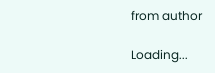from author

Loading...